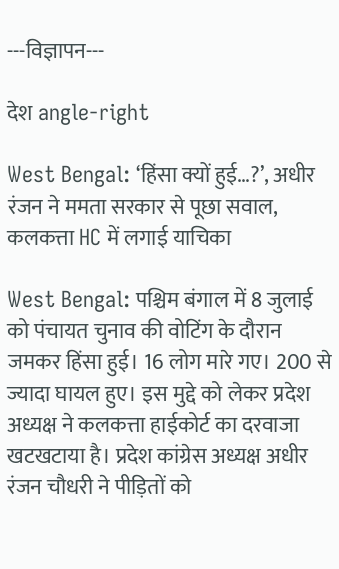---विज्ञापन---

देश angle-right

West Bengal: ‘हिंसा क्यों हुई…?’, अधीर रंजन ने ममता सरकार से पूछा सवाल, कलकत्ता HC में लगाई याचिका

West Bengal: पश्चिम बंगाल में 8 जुलाई को पंचायत चुनाव की वोटिंग के दौरान जमकर हिंसा हुई। 16 लोग मारे गए। 200 से ज्यादा घायल हुए। इस मुद्दे को लेकर प्रदेश अध्यक्ष ने कलकत्ता हाईकोर्ट का दरवाजा खटखटाया है। प्रदेश कांग्रेस अध्यक्ष अधीर रंजन चौधरी ने पीड़ितों को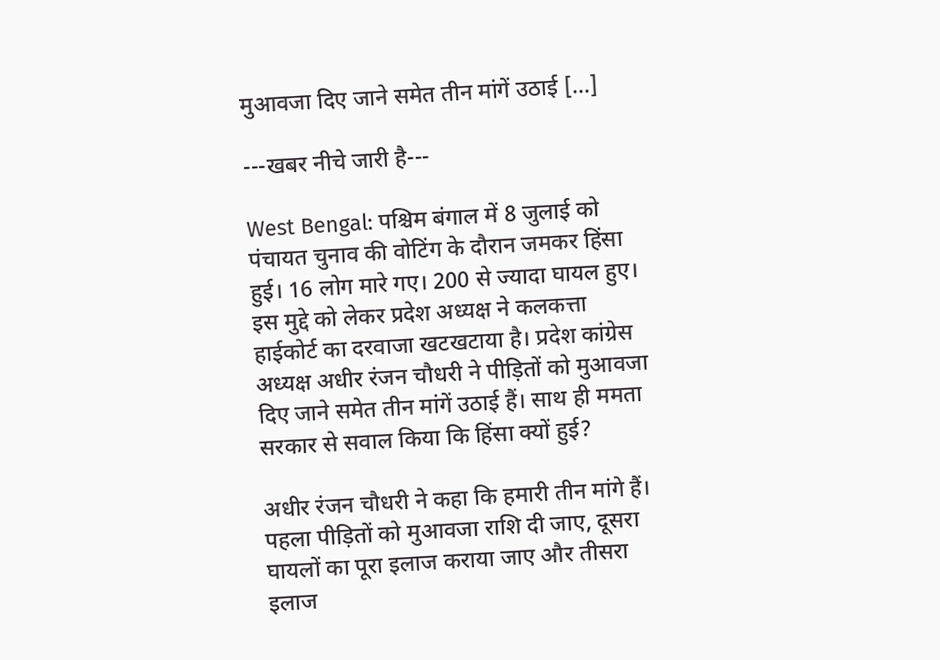मुआवजा दिए जाने समेत तीन मांगें उठाई […]

---खबर नीचे जारी है---

West Bengal: पश्चिम बंगाल में 8 जुलाई को पंचायत चुनाव की वोटिंग के दौरान जमकर हिंसा हुई। 16 लोग मारे गए। 200 से ज्यादा घायल हुए। इस मुद्दे को लेकर प्रदेश अध्यक्ष ने कलकत्ता हाईकोर्ट का दरवाजा खटखटाया है। प्रदेश कांग्रेस अध्यक्ष अधीर रंजन चौधरी ने पीड़ितों को मुआवजा दिए जाने समेत तीन मांगें उठाई हैं। साथ ही ममता सरकार से सवाल किया कि हिंसा क्यों हुई?

अधीर रंजन चौधरी ने कहा कि हमारी तीन मांगे हैं। पहला पीड़ितों को मुआवजा राशि दी जाए, दूसरा घायलों का पूरा इलाज कराया जाए और तीसरा इलाज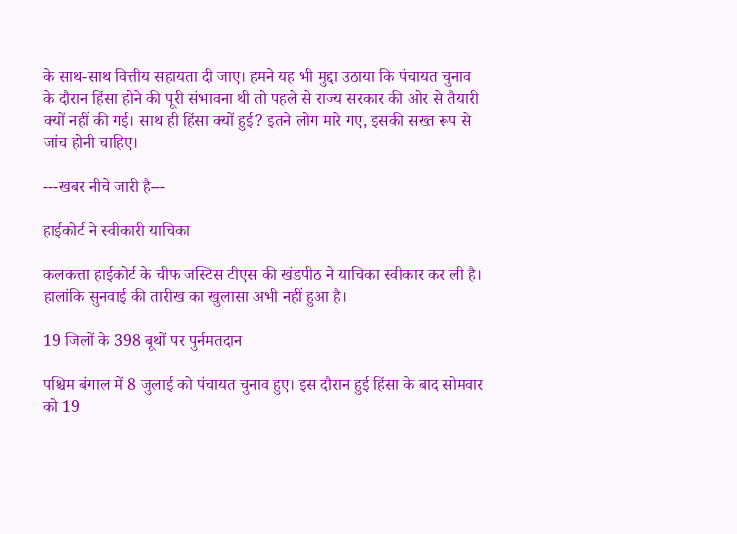के साथ-साथ वित्तीय सहायता दी जाए। हमने यह भी मुद्दा उठाया कि पंचायत चुनाव के दौरान हिंसा होने की पूरी संभावना थी तो पहले से राज्य सरकार की ओर से तैयारी क्यों नहीं की गई। साथ ही हिंसा क्यों हुई? इतने लोग मारे गए, इसकी सख्त रूप से जांच होनी चाहिए।

---खबर नीचे जारी है---

हाईकोर्ट ने स्वीकारी याचिका

कलकत्ता हाईकोर्ट के चीफ जस्टिस टीएस की खंडपीठ ने याचिका स्वीकार कर ली है। हालांकि सुनवाई की तारीख का खुलासा अभी नहीं हुआ है।

19 जिलों के 398 बूथों पर पुर्नमतदान

पश्चिम बंगाल में 8 जुलाई को पंचायत चुनाव हुए। इस दौरान हुई हिंसा के बाद सोमवार को 19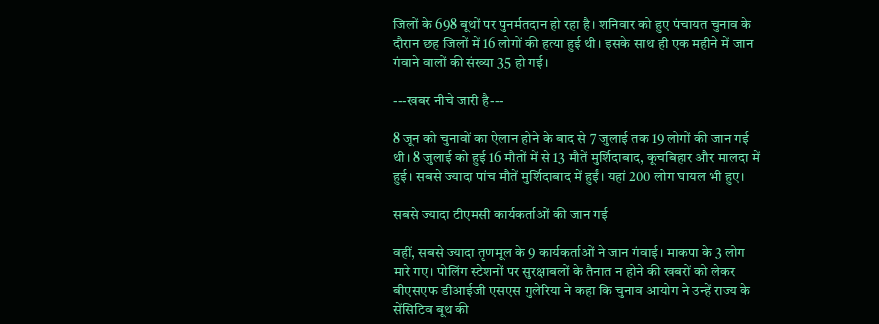जिलों के 698 बूथों पर पुनर्मतदान हो रहा है। शनिवार को हुए पंचायत चुनाव के दौरान छह जिलों में 16 लोगों की हत्या हुई थी। इसके साथ ही एक महीने में जान गंवाने वालों की संख्या 35 हो गई।

---खबर नीचे जारी है---

8 जून को चुनावों का ऐलान होने के बाद से 7 जुलाई तक 19 लोगों की जान गई थी। 8 जुलाई को हुई 16 मौतों में से 13 मौतें मुर्शिदाबाद, कूचबिहार और मालदा में हुई। सबसे ज्यादा पांच मौतें मुर्शिदाबाद में हुईं। यहां 200 लोग घायल भी हुए।

सबसे ज्यादा टीएमसी कार्यकर्ताओं की जान गई

वहीं, सबसे ज्यादा तृणमूल के 9 कार्यकर्ताओं ने जान गंवाई। माकपा के 3 लोग मारे गए। पोलिंग स्टेशनों पर सुरक्षाबलों के तैनात न होने की खबरों को लेकर बीएसएफ डीआईजी एसएस गुलेरिया ने कहा कि चुनाव आयोग ने उन्हें राज्य के सेंसिटिव बूथ की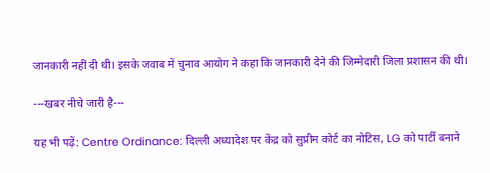जानकारी नहीं दी थी। इसके जवाब में चुनाव आयोग ने कहा कि जानकारी देने की जिम्मेदारी जिला प्रशासन की थी।

---खबर नीचे जारी है---

यह भी पढ़ें: Centre Ordinance: दिल्ली अध्यादेश पर केंद्र को सुप्रीम कोर्ट का नोटिस, LG को पार्टी बनाने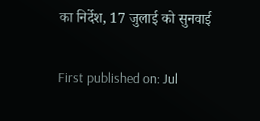का निर्देश, 17 जुलाई को सुनवाई

First published on: Jul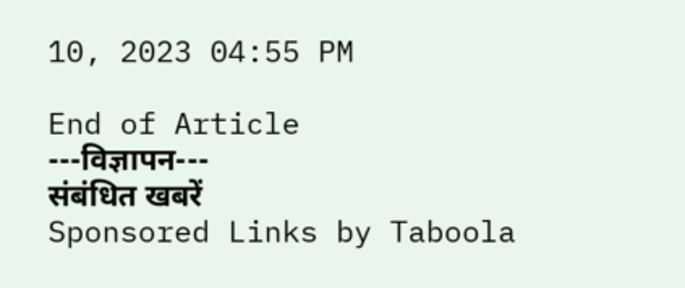10, 2023 04:55 PM

End of Article
---विज्ञापन---
संबंधित खबरें
Sponsored Links by Taboola